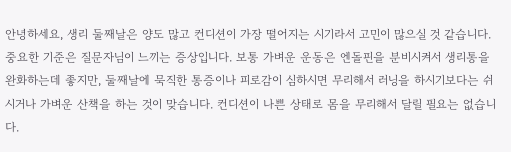안녕하세요, 생리 둘째날은 양도 많고 컨디션이 가장 떨어지는 시기라서 고민이 많으실 것 같습니다. 중요한 기준은 질문자님이 느끼는 증상입니다. 보통 가벼운 운동은 엔돌핀을 분비시켜서 생리통을 완화하는데 좋지만, 둘째날에 묵직한 통증이나 피로감이 심하시면 무리해서 러닝을 하시기보다는 쉬시거나 가벼운 산책을 하는 것이 맞습니다. 컨디션이 나쁜 상태로 몸을 무리해서 달릴 필요는 없습니다.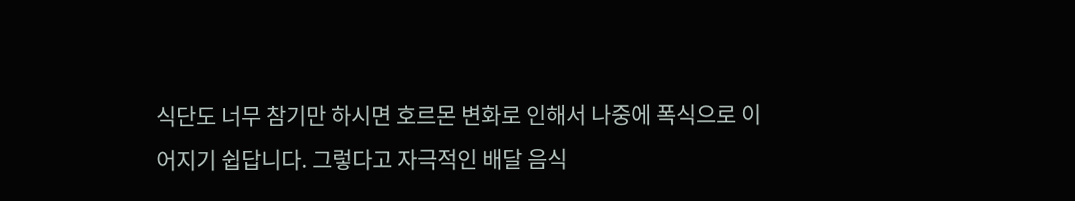식단도 너무 참기만 하시면 호르몬 변화로 인해서 나중에 폭식으로 이어지기 쉽답니다. 그렇다고 자극적인 배달 음식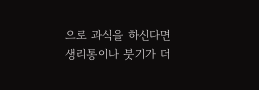으로 과식을 하신다면 생리통이나 붓기가 더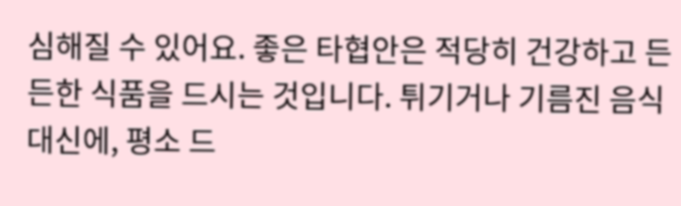심해질 수 있어요. 좋은 타협안은 적당히 건강하고 든든한 식품을 드시는 것입니다. 튀기거나 기름진 음식 대신에, 평소 드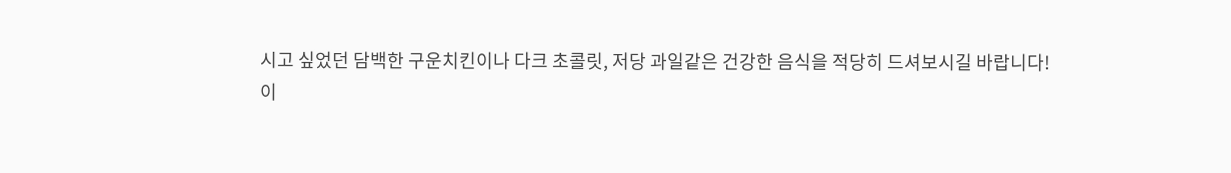시고 싶었던 담백한 구운치킨이나 다크 초콜릿, 저당 과일같은 건강한 음식을 적당히 드셔보시길 바랍니다!
이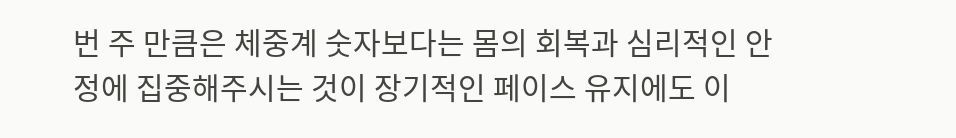번 주 만큼은 체중계 숫자보다는 몸의 회복과 심리적인 안정에 집중해주시는 것이 장기적인 페이스 유지에도 이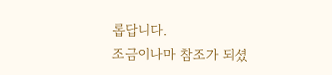롭답니다.
조금이나마 참조가 되셨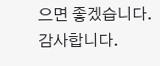으면 좋겠습니다. 감사합니다.